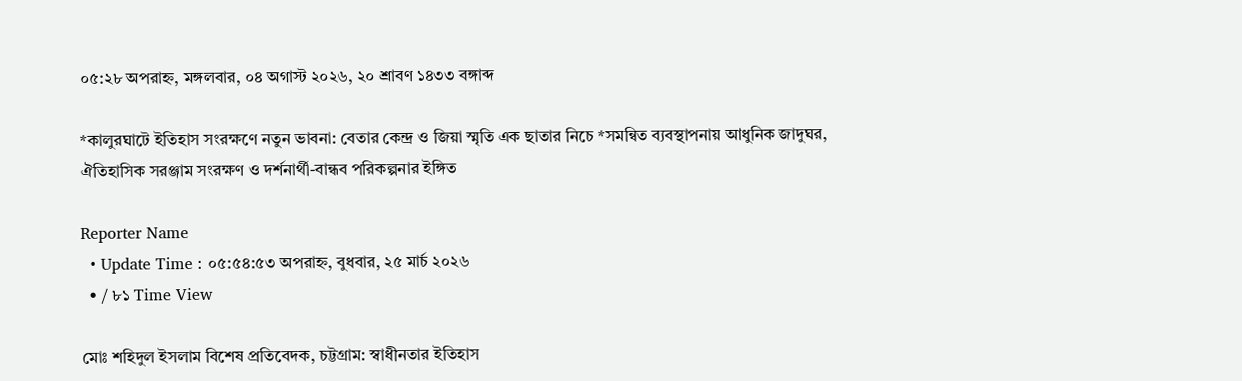০৫:২৮ অপরাহ্ন, মঙ্গলবার, ০৪ অগাস্ট ২০২৬, ২০ শ্রাবণ ১৪৩৩ বঙ্গাব্দ

*কালুরঘাটে ইতিহাস সংরক্ষণে নতুন ভাবনা: বেতার কেন্দ্র ও জিয়া স্মৃতি এক ছাতার নিচে *সমন্বিত ব্যবস্থাপনায় আধুনিক জাদুঘর, ঐতিহাসিক সরঞ্জাম সংরক্ষণ ও দর্শনার্থী-বান্ধব পরিকল্পনার ইঙ্গিত

Reporter Name
  • Update Time : ০৫:৫৪:৫৩ অপরাহ্ন, বুধবার, ২৫ মার্চ ২০২৬
  • / ৮১ Time View

মোঃ শহিদুল ইসলাম বিশেষ প্রতিবেদক, চট্টগ্রাম: স্বাধীনতার ইতিহাস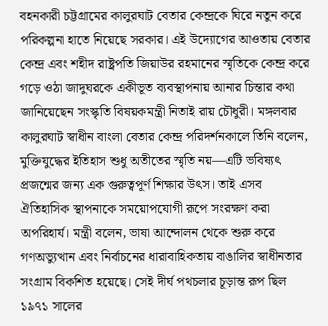বহনকারী চট্টগ্রামের কালুরঘাট বেতার কেন্দ্রকে ঘিরে নতুন করে পরিকল্পনা হাতে নিয়েছে সরকার। এই উদ্যোগের আওতায় বেতার কেন্দ্র এবং শহীদ রাষ্ট্রপতি জিয়াউর রহমানের স্মৃতিকে কেন্দ্র করে গড়ে ওঠা জাদুঘরকে একীভূত ব্যবস্থাপনায় আনার চিন্তার কথা জানিয়েছেন সংস্কৃতি বিষয়কমন্ত্রী নিতাই রায় চৌধুরী। মঙ্গলবার কালুরঘাট স্বাধীন বাংলা বেতার কেন্দ্র পরিদর্শনকালে তিনি বলেন, মুক্তিযুদ্ধের ইতিহাস শুধু অতীতের স্মৃতি নয়—এটি ভবিষ্যৎ প্রজন্মের জন্য এক গুরুত্বপূর্ণ শিক্ষার উৎস। তাই এসব ঐতিহাসিক স্থাপনাকে সময়োপযোগী রূপে সংরক্ষণ করা অপরিহার্য। মন্ত্রী বলেন, ভাষা আন্দোলন থেকে শুরু করে গণঅভ্যুত্থান এবং নির্বাচনের ধারাবাহিকতায় বাঙালির স্বাধীনতার সংগ্রাম বিকশিত হয়েছে। সেই দীর্ঘ পথচলার চূড়ান্ত রূপ ছিল ১৯৭১ সালের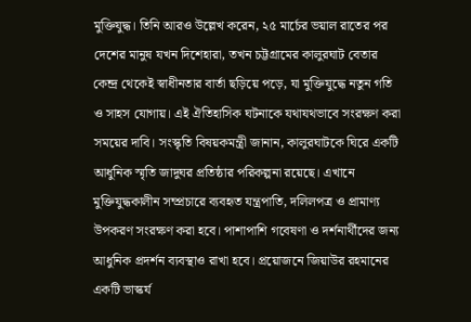মুক্তিযুদ্ধ। তিনি আরও উল্লেখ করেন, ২৫ মার্চের ভয়াল রাতের পর দেশের মানুষ যখন দিশেহারা, তখন চট্টগ্রামের কালুরঘাট বেতার কেন্দ্র থেকেই স্বাধীনতার বার্তা ছড়িয়ে পড়ে, যা মুক্তিযুদ্ধে নতুন গতি ও সাহস যোগায়। এই ঐতিহাসিক ঘটনাকে যথাযথভাবে সংরক্ষণ করা সময়ের দাবি। সংস্কৃতি বিষয়কমন্ত্রী জানান, কালুরঘাটকে ঘিরে একটি আধুনিক স্মৃতি জাদুঘর প্রতিষ্ঠার পরিকল্পনা রয়েছে। এখানে মুক্তিযুদ্ধকালীন সম্প্রচারে ব্যবহৃত যন্ত্রপাতি, দলিলপত্র ও প্রামাণ্য উপকরণ সংরক্ষণ করা হবে। পাশাপাশি গবেষণা ও দর্শনার্থীদের জন্য আধুনিক প্রদর্শন ব্যবস্থাও রাখা হবে। প্রয়োজনে জিয়াউর রহমানের একটি ভাস্কর্য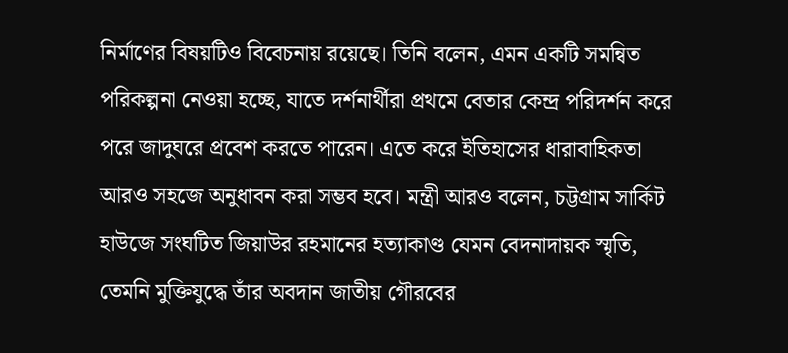নির্মাণের বিষয়টিও বিবেচনায় রয়েছে। তিনি বলেন, এমন একটি সমন্বিত পরিকল্পনা নেওয়া হচ্ছে, যাতে দর্শনার্থীরা প্রথমে বেতার কেন্দ্র পরিদর্শন করে পরে জাদুঘরে প্রবেশ করতে পারেন। এতে করে ইতিহাসের ধারাবাহিকতা আরও সহজে অনুধাবন করা সম্ভব হবে। মন্ত্রী আরও বলেন, চট্টগ্রাম সার্কিট হাউজে সংঘটিত জিয়াউর রহমানের হত্যাকাণ্ড যেমন বেদনাদায়ক স্মৃতি, তেমনি মুক্তিযুদ্ধে তাঁর অবদান জাতীয় গৌরবের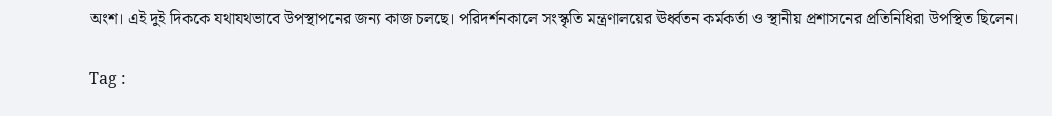অংশ। এই দুই দিককে যথাযথভাবে উপস্থাপনের জন্য কাজ চলছে। পরিদর্শনকালে সংস্কৃতি মন্ত্রণালয়ের ঊর্ধ্বতন কর্মকর্তা ও স্থানীয় প্রশাসনের প্রতিনিধিরা উপস্থিত ছিলেন।

Tag :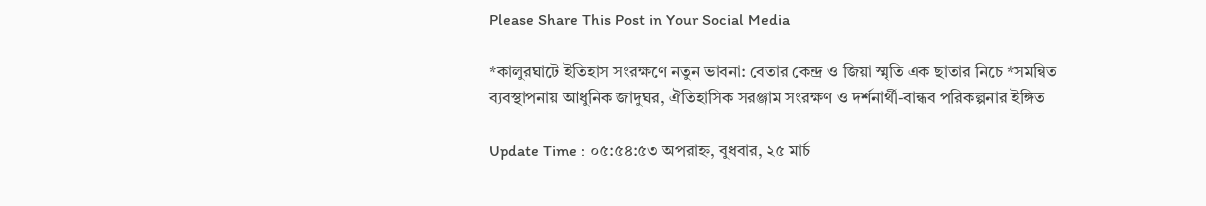Please Share This Post in Your Social Media

*কালুরঘাটে ইতিহাস সংরক্ষণে নতুন ভাবনা: বেতার কেন্দ্র ও জিয়া স্মৃতি এক ছাতার নিচে *সমন্বিত ব্যবস্থাপনায় আধুনিক জাদুঘর, ঐতিহাসিক সরঞ্জাম সংরক্ষণ ও দর্শনার্থী-বান্ধব পরিকল্পনার ইঙ্গিত

Update Time : ০৫:৫৪:৫৩ অপরাহ্ন, বুধবার, ২৫ মার্চ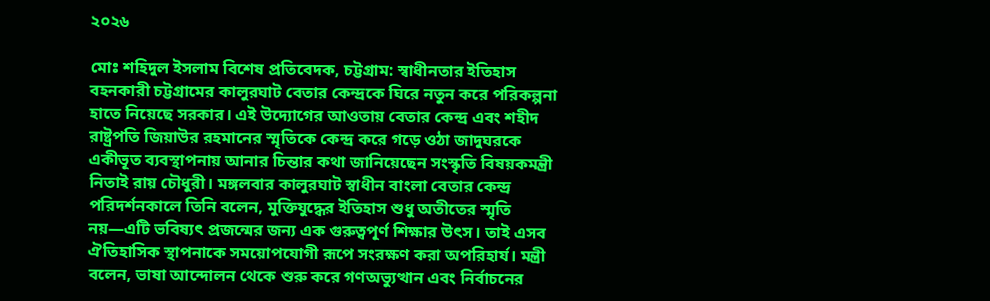২০২৬

মোঃ শহিদুল ইসলাম বিশেষ প্রতিবেদক, চট্টগ্রাম: স্বাধীনতার ইতিহাস বহনকারী চট্টগ্রামের কালুরঘাট বেতার কেন্দ্রকে ঘিরে নতুন করে পরিকল্পনা হাতে নিয়েছে সরকার। এই উদ্যোগের আওতায় বেতার কেন্দ্র এবং শহীদ রাষ্ট্রপতি জিয়াউর রহমানের স্মৃতিকে কেন্দ্র করে গড়ে ওঠা জাদুঘরকে একীভূত ব্যবস্থাপনায় আনার চিন্তার কথা জানিয়েছেন সংস্কৃতি বিষয়কমন্ত্রী নিতাই রায় চৌধুরী। মঙ্গলবার কালুরঘাট স্বাধীন বাংলা বেতার কেন্দ্র পরিদর্শনকালে তিনি বলেন, মুক্তিযুদ্ধের ইতিহাস শুধু অতীতের স্মৃতি নয়—এটি ভবিষ্যৎ প্রজন্মের জন্য এক গুরুত্বপূর্ণ শিক্ষার উৎস। তাই এসব ঐতিহাসিক স্থাপনাকে সময়োপযোগী রূপে সংরক্ষণ করা অপরিহার্য। মন্ত্রী বলেন, ভাষা আন্দোলন থেকে শুরু করে গণঅভ্যুত্থান এবং নির্বাচনের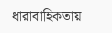ধারাবাহিকতায়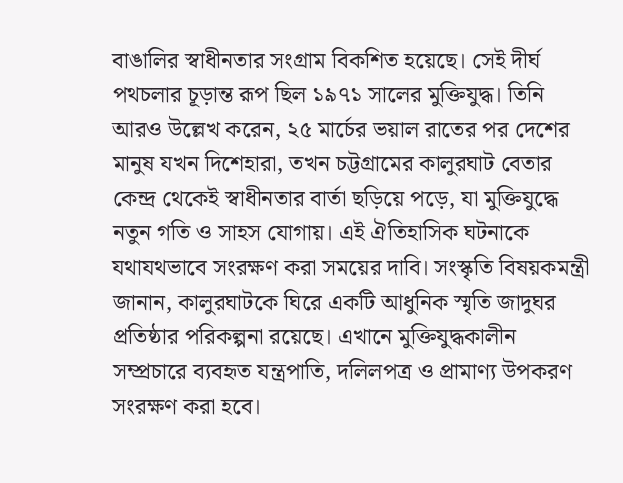বাঙালির স্বাধীনতার সংগ্রাম বিকশিত হয়েছে। সেই দীর্ঘ পথচলার চূড়ান্ত রূপ ছিল ১৯৭১ সালের মুক্তিযুদ্ধ। তিনি আরও উল্লেখ করেন, ২৫ মার্চের ভয়াল রাতের পর দেশের মানুষ যখন দিশেহারা, তখন চট্টগ্রামের কালুরঘাট বেতার কেন্দ্র থেকেই স্বাধীনতার বার্তা ছড়িয়ে পড়ে, যা মুক্তিযুদ্ধে নতুন গতি ও সাহস যোগায়। এই ঐতিহাসিক ঘটনাকে যথাযথভাবে সংরক্ষণ করা সময়ের দাবি। সংস্কৃতি বিষয়কমন্ত্রী জানান, কালুরঘাটকে ঘিরে একটি আধুনিক স্মৃতি জাদুঘর প্রতিষ্ঠার পরিকল্পনা রয়েছে। এখানে মুক্তিযুদ্ধকালীন সম্প্রচারে ব্যবহৃত যন্ত্রপাতি, দলিলপত্র ও প্রামাণ্য উপকরণ সংরক্ষণ করা হবে।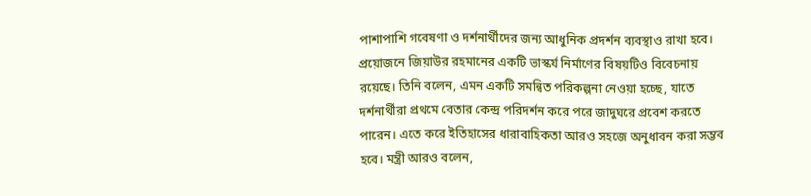পাশাপাশি গবেষণা ও দর্শনার্থীদের জন্য আধুনিক প্রদর্শন ব্যবস্থাও রাখা হবে। প্রয়োজনে জিয়াউর রহমানের একটি ভাস্কর্য নির্মাণের বিষয়টিও বিবেচনায় রয়েছে। তিনি বলেন, এমন একটি সমন্বিত পরিকল্পনা নেওয়া হচ্ছে, যাতে দর্শনার্থীরা প্রথমে বেতার কেন্দ্র পরিদর্শন করে পরে জাদুঘরে প্রবেশ করতে পারেন। এতে করে ইতিহাসের ধারাবাহিকতা আরও সহজে অনুধাবন করা সম্ভব হবে। মন্ত্রী আরও বলেন,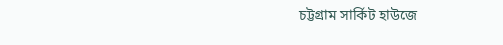চট্টগ্রাম সার্কিট হাউজে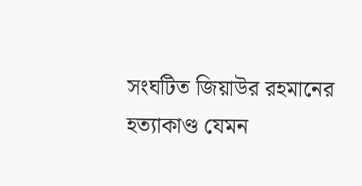সংঘটিত জিয়াউর রহমানের হত্যাকাণ্ড যেমন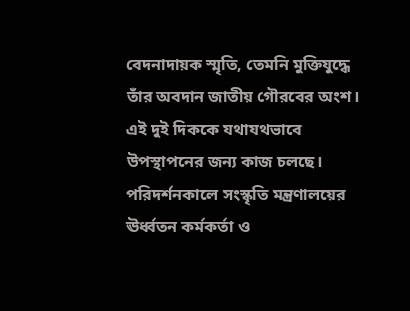বেদনাদায়ক স্মৃতি, তেমনি মুক্তিযুদ্ধে তাঁর অবদান জাতীয় গৌরবের অংশ। এই দুই দিককে যথাযথভাবে উপস্থাপনের জন্য কাজ চলছে। পরিদর্শনকালে সংস্কৃতি মন্ত্রণালয়ের ঊর্ধ্বতন কর্মকর্তা ও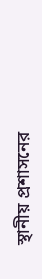স্থানীয় প্রশাসনের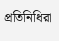প্রতিনিধিরা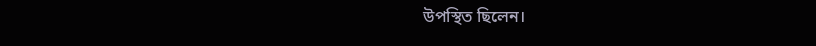উপস্থিত ছিলেন।